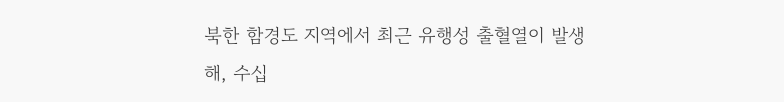북한 함경도 지역에서 최근 유행성 출혈열이 발생해, 수십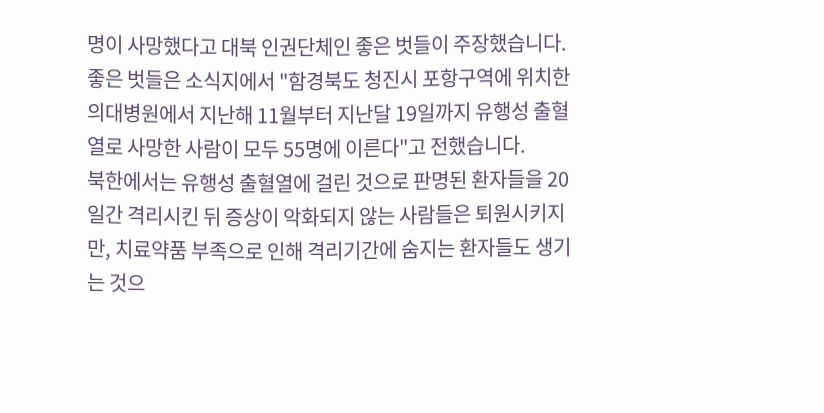명이 사망했다고 대북 인권단체인 좋은 벗들이 주장했습니다.
좋은 벗들은 소식지에서 "함경북도 청진시 포항구역에 위치한 의대병원에서 지난해 11월부터 지난달 19일까지 유행성 출혈열로 사망한 사람이 모두 55명에 이른다"고 전했습니다.
북한에서는 유행성 출혈열에 걸린 것으로 판명된 환자들을 20일간 격리시킨 뒤 증상이 악화되지 않는 사람들은 퇴원시키지만, 치료약품 부족으로 인해 격리기간에 숨지는 환자들도 생기는 것으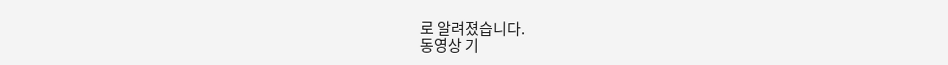로 알려졌습니다.
동영상 기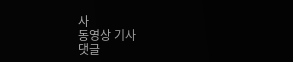사
동영상 기사
댓글